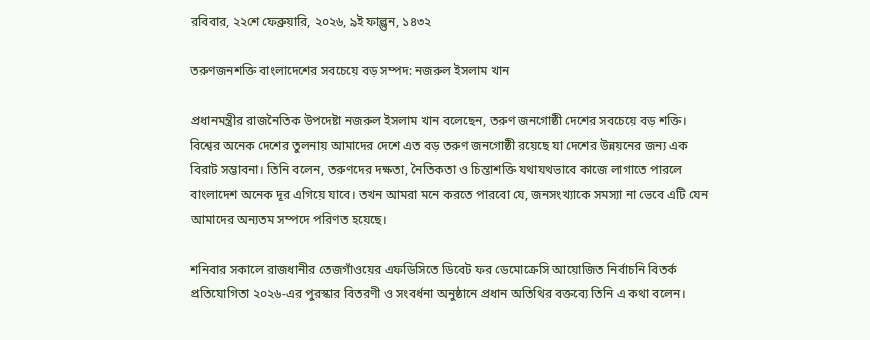রবিবার, ২২শে ফেব্রুয়ারি, ২০২৬, ৯ই ফাল্গুন, ১৪৩২

তরুণজনশক্তি বাংলাদেশের সবচেয়ে বড় সম্পদ: নজরুল ইসলাম খান

প্রধানমন্ত্রীর রাজনৈতিক উপদেষ্টা নজরুল ইসলাম খান বলেছেন, তরুণ জনগোষ্ঠী দেশের সবচেয়ে বড় শক্তি। বিশ্বের অনেক দেশের তুলনায় আমাদের দেশে এত বড় তরুণ জনগোষ্ঠী রয়েছে যা দেশের উন্নয়নের জন্য এক বিরাট সম্ভাবনা। তিনি বলেন, তরুণদের দক্ষতা, নৈতিকতা ও চিন্তাশক্তি যথাযথভাবে কাজে লাগাতে পারলে বাংলাদেশ অনেক দূর এগিয়ে যাবে। তখন আমরা মনে করতে পারবো যে, জনসংখ্যাকে সমস্যা না ভেবে এটি যেন আমাদের অন্যতম সম্পদে পরিণত হয়েছে।

শনিবার সকালে রাজধানীর তেজগাঁওয়ের এফডিসিতে ডিবেট ফর ডেমোক্রেসি আয়োজিত নির্বাচনি বিতর্ক প্রতিযোগিতা ২০২৬-এর পুরস্কার বিতরণী ও সংবর্ধনা অনুষ্ঠানে প্রধান অতিথির বক্তব্যে তিনি এ কথা বলেন।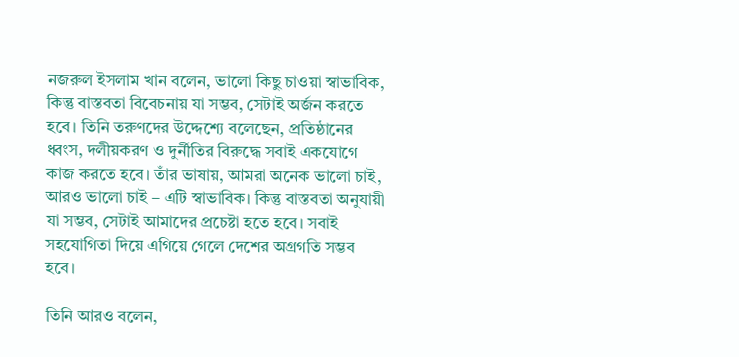নজরুল ইসলাম খান বলেন, ভালো কিছু চাওয়া স্বাভাবিক, কিন্তু বাস্তবতা বিবেচনায় যা সম্ভব, সেটাই অর্জন করতে হবে। তিনি তরুণদের উদ্দেশ্যে বলেছেন, প্রতিষ্ঠানের ধ্বংস, দলীয়করণ ও দুর্নীতির বিরুদ্ধে সবাই একযোগে কাজ করতে হবে। তাঁর ভাষায়, আমরা অনেক ভালো চাই, আরও ভালো চাই – এটি স্বাভাবিক। কিন্তু বাস্তবতা অনুযায়ী যা সম্ভব, সেটাই আমাদের প্রচেষ্টা হতে হবে। সবাই সহযোগিতা দিয়ে এগিয়ে গেলে দেশের অগ্রগতি সম্ভব হবে।

তিনি আরও বলেন,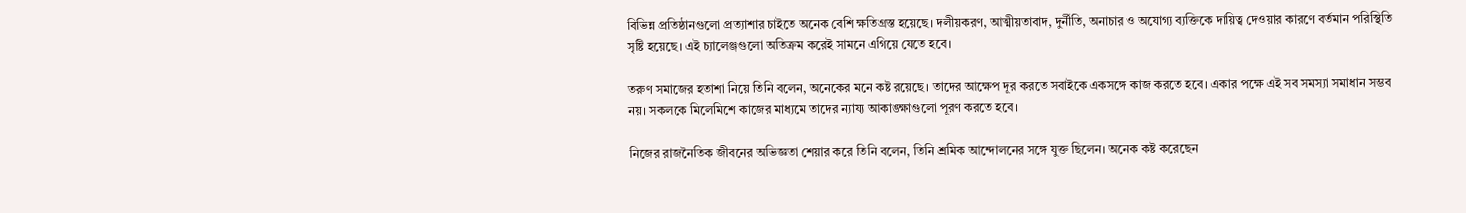বিভিন্ন প্রতিষ্ঠানগুলো প্রত্যাশার চাইতে অনেক বেশি ক্ষতিগ্রস্ত হয়েছে। দলীয়করণ, আত্মীয়তাবাদ, দুর্নীতি, অনাচার ও অযোগ্য ব্যক্তিকে দায়িত্ব দেওয়ার কারণে বর্তমান পরিস্থিতি সৃষ্টি হয়েছে। এই চ্যালেঞ্জগুলো অতিক্রম করেই সামনে এগিয়ে যেতে হবে।

তরুণ সমাজের হতাশা নিয়ে তিনি বলেন, অনেকের মনে কষ্ট রয়েছে। তাদের আক্ষেপ দূর করতে সবাইকে একসঙ্গে কাজ করতে হবে। একার পক্ষে এই সব সমস্যা সমাধান সম্ভব নয়। সকলকে মিলেমিশে কাজের মাধ্যমে তাদের ন্যায্য আকাঙ্ক্ষাগুলো পূরণ করতে হবে।

নিজের রাজনৈতিক জীবনের অভিজ্ঞতা শেয়ার করে তিনি বলেন, তিনি শ্রমিক আন্দোলনের সঙ্গে যুক্ত ছিলেন। অনেক কষ্ট করেছেন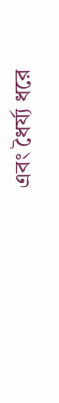এবং ধৈর্য্য ধরে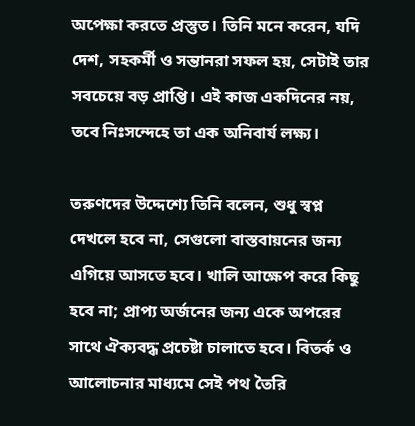অপেক্ষা করতে প্রস্তুত। তিনি মনে করেন, যদি দেশ, সহকর্মী ও সন্তানরা সফল হয়, সেটাই তার সবচেয়ে বড় প্রাপ্তি। এই কাজ একদিনের নয়, তবে নিঃসন্দেহে তা এক অনিবার্য লক্ষ্য।

তরুণদের উদ্দেশ্যে তিনি বলেন, শুধু স্বপ্ন দেখলে হবে না, সেগুলো বাস্তবায়নের জন্য এগিয়ে আসতে হবে। খালি আক্ষেপ করে কিছু হবে না; প্রাপ্য অর্জনের জন্য একে অপরের সাথে ঐক্যবদ্ধ প্রচেষ্টা চালাতে হবে। বিতর্ক ও আলোচনার মাধ্যমে সেই পথ তৈরি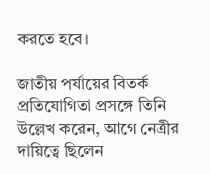করতে হবে।

জাতীয় পর্যায়ের বিতর্ক প্রতিযোগিতা প্রসঙ্গে তিনি উল্লেখ করেন, আগে নেত্রীর দায়িত্বে ছিলেন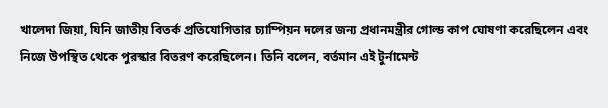খালেদা জিয়া, যিনি জাতীয় বিতর্ক প্রতিযোগিতার চ্যাম্পিয়ন দলের জন্য প্রধানমন্ত্রীর গোল্ড কাপ ঘোষণা করেছিলেন এবং নিজে উপস্থিত থেকে পুরস্কার বিতরণ করেছিলেন। তিনি বলেন, বর্তমান এই টুর্নামেন্ট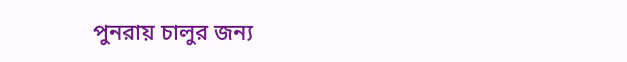পুনরায় চালুর জন্য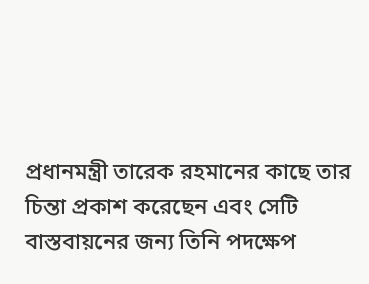প্রধানমন্ত্রী তারেক রহমানের কাছে তার চিন্তা প্রকাশ করেছেন এবং সেটি বাস্তবায়নের জন্য তিনি পদক্ষেপ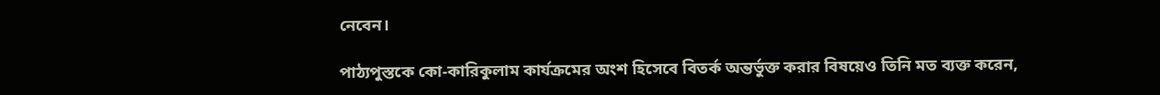নেবেন।

পাঠ্যপুস্তকে কো-কারিকুলাম কার্যক্রমের অংশ হিসেবে বিতর্ক অন্তর্ভুক্ত করার বিষয়েও তিনি মত ব্যক্ত করেন,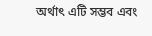অর্থাৎ এটি সম্ভব এবং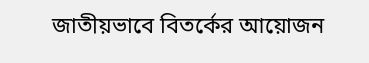জাতীয়ভাবে বিতর্কের আয়োজন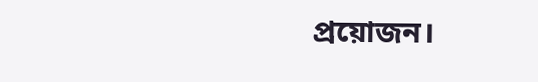প্রয়োজন।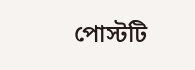পোস্টটি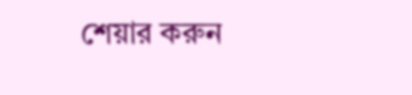শেয়ার করুন